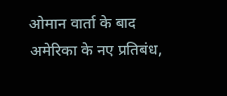ओमान वार्ता के बाद अमेरिका के नए प्रतिबंध,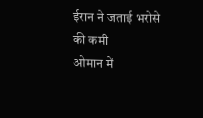ईरान ने जताई भरोसे की कमी
ओमान में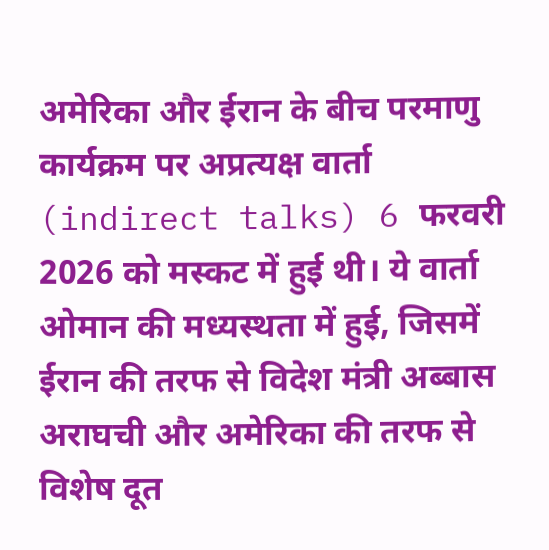अमेरिका और ईरान के बीच परमाणु कार्यक्रम पर अप्रत्यक्ष वार्ता (indirect talks) 6 फरवरी 2026 को मस्कट में हुई थी। ये वार्ता ओमान की मध्यस्थता में हुई, जिसमें ईरान की तरफ से विदेश मंत्री अब्बास अराघची और अमेरिका की तरफ से विशेष दूत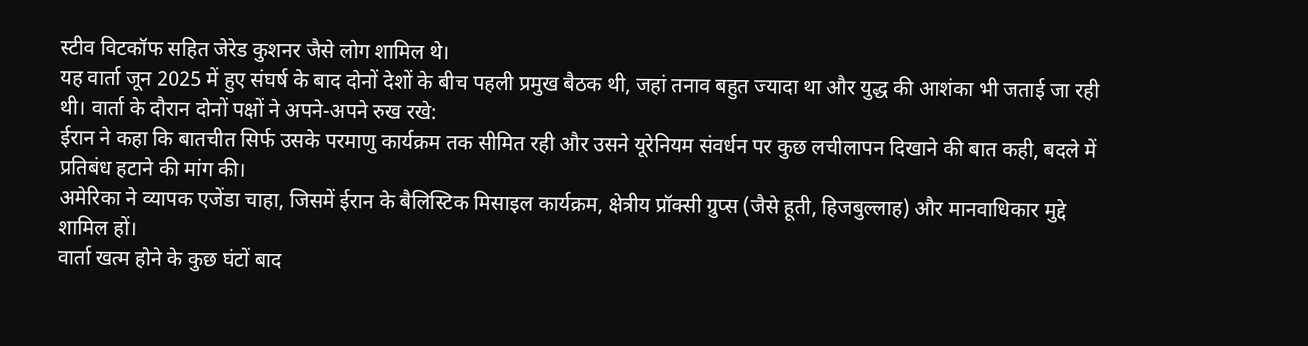स्टीव विटकॉफ सहित जेरेड कुशनर जैसे लोग शामिल थे।
यह वार्ता जून 2025 में हुए संघर्ष के बाद दोनों देशों के बीच पहली प्रमुख बैठक थी, जहां तनाव बहुत ज्यादा था और युद्ध की आशंका भी जताई जा रही थी। वार्ता के दौरान दोनों पक्षों ने अपने-अपने रुख रखे:
ईरान ने कहा कि बातचीत सिर्फ उसके परमाणु कार्यक्रम तक सीमित रही और उसने यूरेनियम संवर्धन पर कुछ लचीलापन दिखाने की बात कही, बदले में प्रतिबंध हटाने की मांग की।
अमेरिका ने व्यापक एजेंडा चाहा, जिसमें ईरान के बैलिस्टिक मिसाइल कार्यक्रम, क्षेत्रीय प्रॉक्सी ग्रुप्स (जैसे हूती, हिजबुल्लाह) और मानवाधिकार मुद्दे शामिल हों।
वार्ता खत्म होने के कुछ घंटों बाद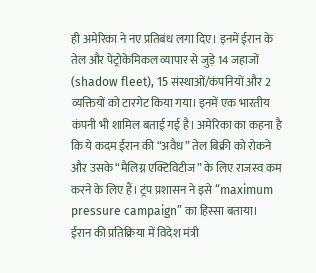ही अमेरिका ने नए प्रतिबंध लगा दिए। इनमें ईरान के तेल और पेट्रोकेमिकल व्यापार से जुड़े 14 जहाजों (shadow fleet), 15 संस्थाओं/कंपनियों और 2 व्यक्तियों को टारगेट किया गया। इनमें एक भारतीय कंपनी भी शामिल बताई गई है। अमेरिका का कहना है कि ये कदम ईरान की “अवैध” तेल बिक्री को रोकने और उसके “मैलिग्न एक्टिविटीज” के लिए राजस्व कम करने के लिए हैं। ट्रंप प्रशासन ने इसे “maximum pressure campaign” का हिस्सा बताया।
ईरान की प्रतिक्रिया में विदेश मंत्री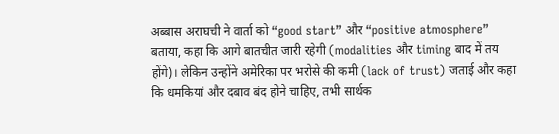अब्बास अराघची ने वार्ता को “good start” और “positive atmosphere” बताया, कहा कि आगे बातचीत जारी रहेगी (modalities और timing बाद में तय होंगे)। लेकिन उन्होंने अमेरिका पर भरोसे की कमी (lack of trust) जताई और कहा कि धमकियां और दबाव बंद होने चाहिए, तभी सार्थक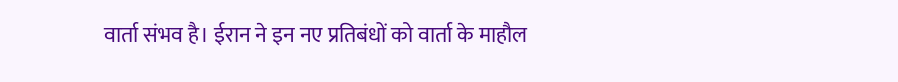वार्ता संभव है। ईरान ने इन नए प्रतिबंधों को वार्ता के माहौल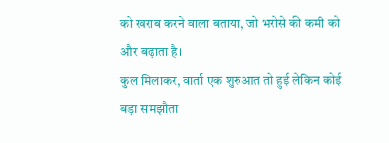को खराब करने वाला बताया, जो भरोसे की कमी को और बढ़ाता है।
कुल मिलाकर, वार्ता एक शुरुआत तो हुई लेकिन कोई बड़ा समझौता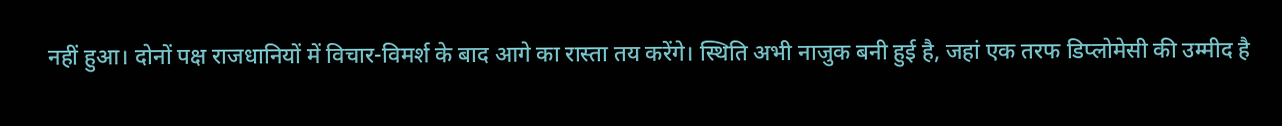नहीं हुआ। दोनों पक्ष राजधानियों में विचार-विमर्श के बाद आगे का रास्ता तय करेंगे। स्थिति अभी नाजुक बनी हुई है, जहां एक तरफ डिप्लोमेसी की उम्मीद है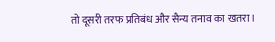तो दूसरी तरफ प्रतिबंध और सैन्य तनाव का खतरा।